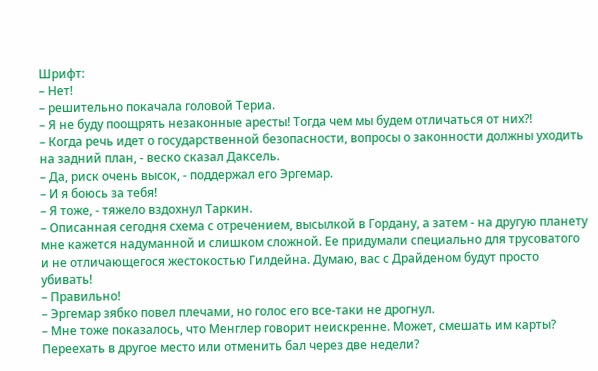Шрифт:
– Нет!
– решительно покачала головой Териа.
– Я не буду поощрять незаконные аресты! Тогда чем мы будем отличаться от них?!
– Когда речь идет о государственной безопасности, вопросы о законности должны уходить на задний план, - веско сказал Даксель.
– Да, риск очень высок, - поддержал его Эргемар.
– И я боюсь за тебя!
– Я тоже, - тяжело вздохнул Таркин.
– Описанная сегодня схема с отречением, высылкой в Гордану, а затем - на другую планету мне кажется надуманной и слишком сложной. Ее придумали специально для трусоватого и не отличающегося жестокостью Гилдейна. Думаю, вас с Драйденом будут просто убивать!
– Правильно!
– Эргемар зябко повел плечами, но голос его все-таки не дрогнул.
– Мне тоже показалось, что Менглер говорит неискренне. Может, смешать им карты? Переехать в другое место или отменить бал через две недели?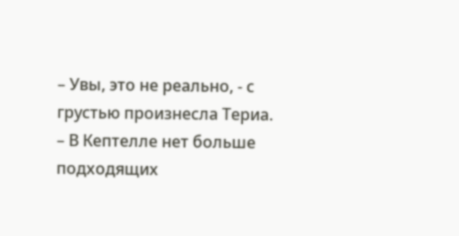– Увы, это не реально, - с грустью произнесла Териа.
– В Кептелле нет больше подходящих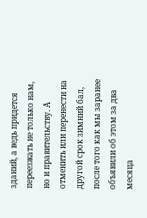зданий, а ведь придется переезжать не только нам, но и правительству. А отменить или перенести на другой срок зимний бал, после того как мы заранее объявили об этом за два месяца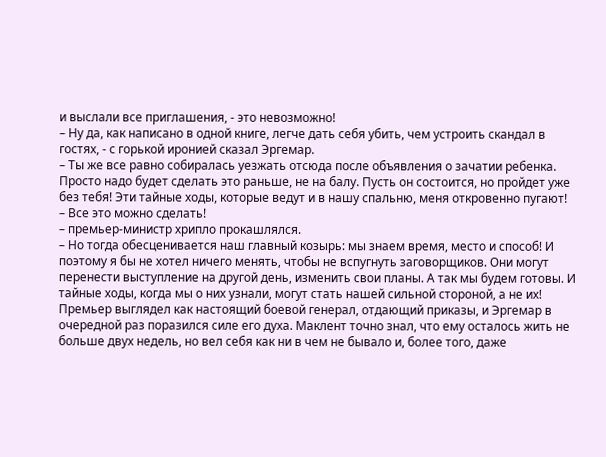и выслали все приглашения, - это невозможно!
– Ну да, как написано в одной книге, легче дать себя убить, чем устроить скандал в гостях, - с горькой иронией сказал Эргемар.
– Ты же все равно собиралась уезжать отсюда после объявления о зачатии ребенка. Просто надо будет сделать это раньше, не на балу. Пусть он состоится, но пройдет уже без тебя! Эти тайные ходы, которые ведут и в нашу спальню, меня откровенно пугают!
– Все это можно сделать!
– премьер-министр хрипло прокашлялся.
– Но тогда обесценивается наш главный козырь: мы знаем время, место и способ! И поэтому я бы не хотел ничего менять, чтобы не вспугнуть заговорщиков. Они могут перенести выступление на другой день, изменить свои планы. А так мы будем готовы. И тайные ходы, когда мы о них узнали, могут стать нашей сильной стороной, а не их!
Премьер выглядел как настоящий боевой генерал, отдающий приказы, и Эргемар в очередной раз поразился силе его духа. Маклент точно знал, что ему осталось жить не больше двух недель, но вел себя как ни в чем не бывало и, более того, даже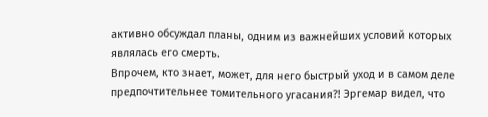активно обсуждал планы, одним из важнейших условий которых являлась его смерть.
Впрочем, кто знает, может, для него быстрый уход и в самом деле предпочтительнее томительного угасания?! Эргемар видел, что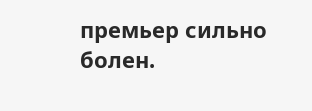премьер сильно болен.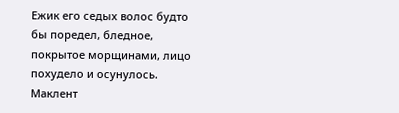Ежик его седых волос будто бы поредел, бледное, покрытое морщинами, лицо похудело и осунулось. Маклент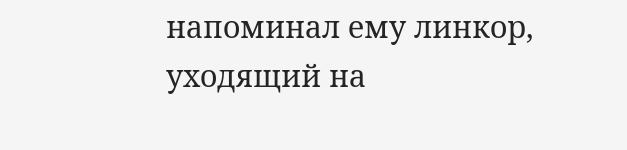напоминал ему линкор, уходящий на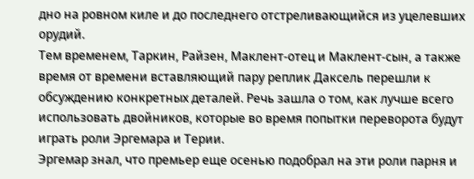дно на ровном киле и до последнего отстреливающийся из уцелевших орудий.
Тем временем, Таркин, Райзен, Маклент-отец и Маклент-сын, а также время от времени вставляющий пару реплик Даксель перешли к обсуждению конкретных деталей. Речь зашла о том, как лучше всего использовать двойников, которые во время попытки переворота будут играть роли Эргемара и Терии.
Эргемар знал, что премьер еще осенью подобрал на эти роли парня и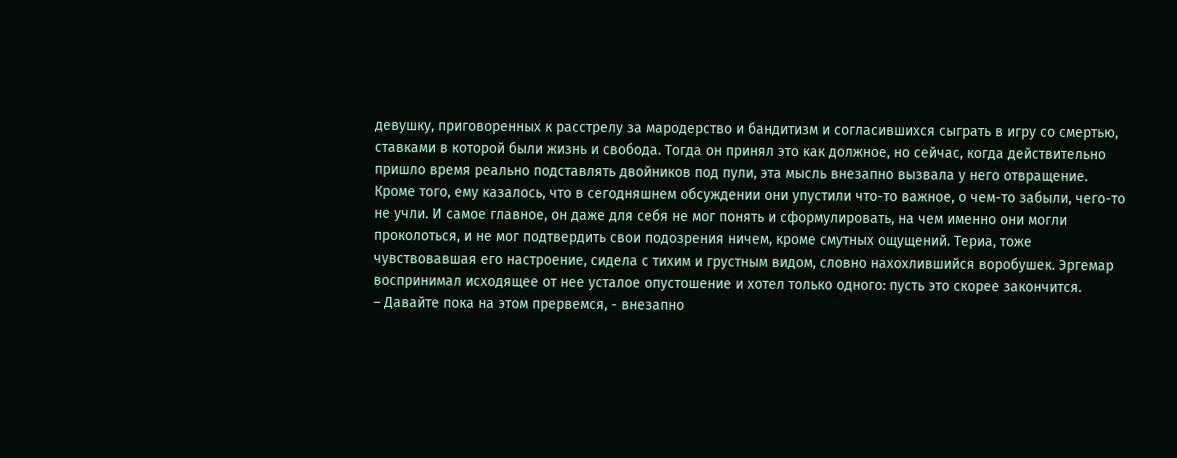девушку, приговоренных к расстрелу за мародерство и бандитизм и согласившихся сыграть в игру со смертью, ставками в которой были жизнь и свобода. Тогда он принял это как должное, но сейчас, когда действительно пришло время реально подставлять двойников под пули, эта мысль внезапно вызвала у него отвращение.
Кроме того, ему казалось, что в сегодняшнем обсуждении они упустили что-то важное, о чем-то забыли, чего-то не учли. И самое главное, он даже для себя не мог понять и сформулировать, на чем именно они могли проколоться, и не мог подтвердить свои подозрения ничем, кроме смутных ощущений. Териа, тоже чувствовавшая его настроение, сидела с тихим и грустным видом, словно нахохлившийся воробушек. Эргемар воспринимал исходящее от нее усталое опустошение и хотел только одного: пусть это скорее закончится.
– Давайте пока на этом прервемся, - внезапно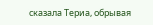сказала Териа, обрывая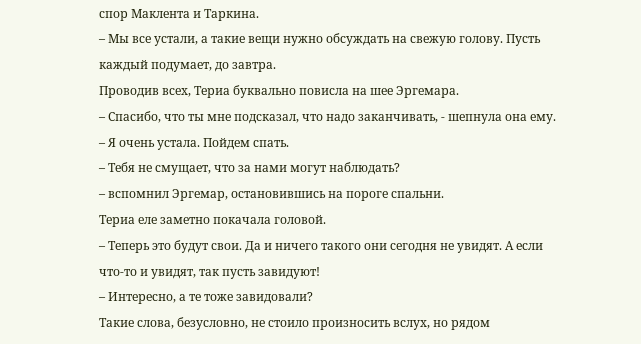спор Маклента и Таркина.
– Мы все устали, а такие вещи нужно обсуждать на свежую голову. Пусть каждый подумает, до завтра.
Проводив всех, Териа буквально повисла на шее Эргемара.
– Спасибо, что ты мне подсказал, что надо заканчивать, - шепнула она ему.
– Я очень устала. Пойдем спать.
– Тебя не смущает, что за нами могут наблюдать?
– вспомнил Эргемар, остановившись на пороге спальни.
Териа еле заметно покачала головой.
– Теперь это будут свои. Да и ничего такого они сегодня не увидят. А если что-то и увидят, так пусть завидуют!
– Интересно, а те тоже завидовали?
Такие слова, безусловно, не стоило произносить вслух, но рядом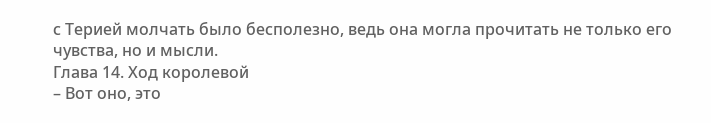с Терией молчать было бесполезно, ведь она могла прочитать не только его чувства, но и мысли.
Глава 14. Ход королевой
– Вот оно, это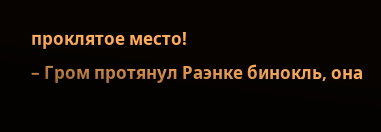проклятое место!
– Гром протянул Раэнке бинокль, она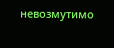невозмутимо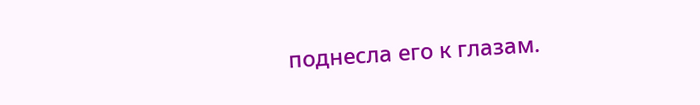поднесла его к глазам.